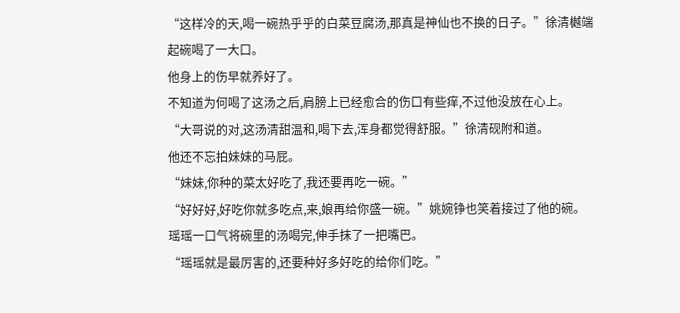“这样冷的天,喝一碗热乎乎的白菜豆腐汤,那真是神仙也不换的日子。”徐清樾端起碗喝了一大口。
他身上的伤早就养好了。
不知道为何喝了这汤之后,肩膀上已经愈合的伤口有些痒,不过他没放在心上。
“大哥说的对,这汤清甜温和,喝下去,浑身都觉得舒服。”徐清砚附和道。
他还不忘拍妹妹的马屁。
“妹妹,你种的菜太好吃了,我还要再吃一碗。”
“好好好,好吃你就多吃点,来,娘再给你盛一碗。”姚婉铮也笑着接过了他的碗。
瑶瑶一口气将碗里的汤喝完,伸手抹了一把嘴巴。
“瑶瑶就是最厉害的,还要种好多好吃的给你们吃。”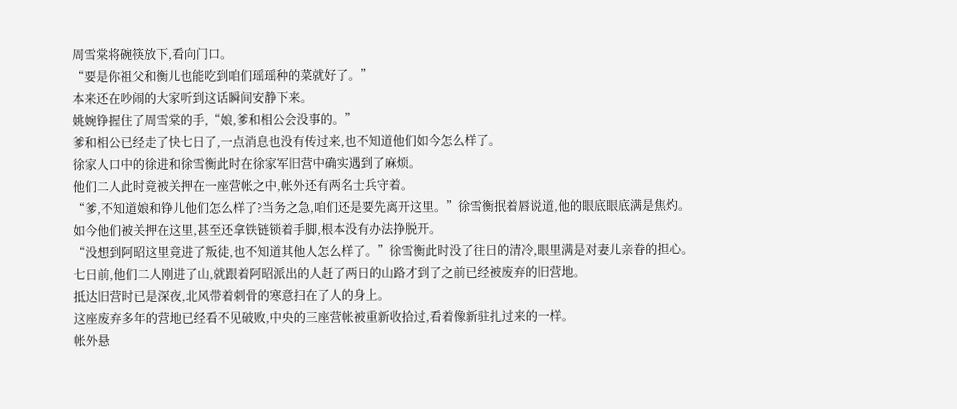周雪棠将碗筷放下,看向门口。
“要是你祖父和衡儿也能吃到咱们瑶瑶种的菜就好了。”
本来还在吵闹的大家听到这话瞬间安静下来。
姚婉铮握住了周雪棠的手,“娘,爹和相公会没事的。”
爹和相公已经走了快七日了,一点消息也没有传过来,也不知道他们如今怎么样了。
徐家人口中的徐进和徐雪衡此时在徐家军旧营中确实遇到了麻烦。
他们二人此时竟被关押在一座营帐之中,帐外还有两名士兵守着。
“爹,不知道娘和铮儿他们怎么样了?当务之急,咱们还是要先离开这里。”徐雪衡抿着唇说道,他的眼底眼底满是焦灼。
如今他们被关押在这里,甚至还拿铁链锁着手脚,根本没有办法挣脱开。
“没想到阿昭这里竟进了叛徒,也不知道其他人怎么样了。”徐雪衡此时没了往日的清冷,眼里满是对妻儿亲眷的担心。
七日前,他们二人刚进了山,就跟着阿昭派出的人赶了两日的山路才到了之前已经被废弃的旧营地。
抵达旧营时已是深夜,北风带着刺骨的寒意扫在了人的身上。
这座废弃多年的营地已经看不见破败,中央的三座营帐被重新收拾过,看着像新驻扎过来的一样。
帐外悬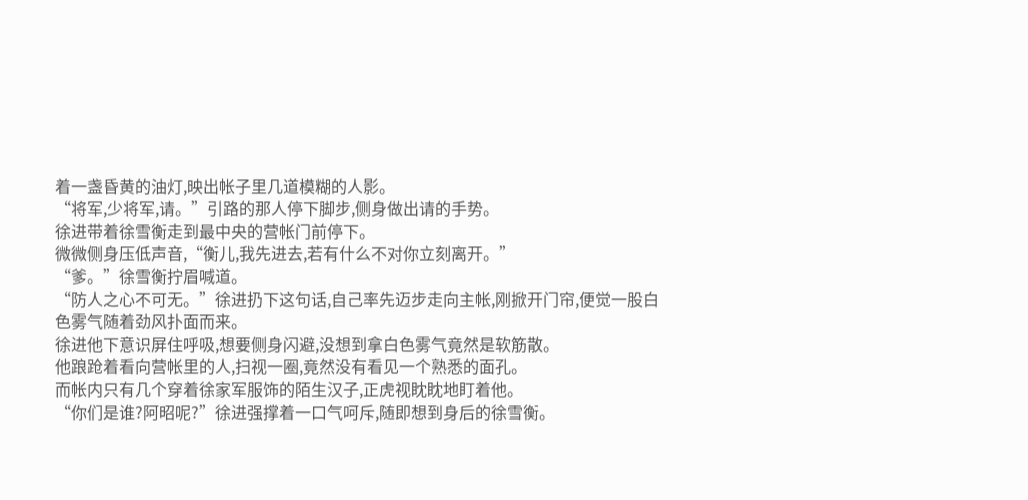着一盏昏黄的油灯,映出帐子里几道模糊的人影。
“将军,少将军,请。”引路的那人停下脚步,侧身做出请的手势。
徐进带着徐雪衡走到最中央的营帐门前停下。
微微侧身压低声音,“衡儿,我先进去,若有什么不对你立刻离开。”
“爹。”徐雪衡拧眉喊道。
“防人之心不可无。”徐进扔下这句话,自己率先迈步走向主帐,刚掀开门帘,便觉一股白色雾气随着劲风扑面而来。
徐进他下意识屏住呼吸,想要侧身闪避,没想到拿白色雾气竟然是软筋散。
他踉跄着看向营帐里的人,扫视一圈,竟然没有看见一个熟悉的面孔。
而帐内只有几个穿着徐家军服饰的陌生汉子,正虎视眈眈地盯着他。
“你们是谁?阿昭呢?”徐进强撑着一口气呵斥,随即想到身后的徐雪衡。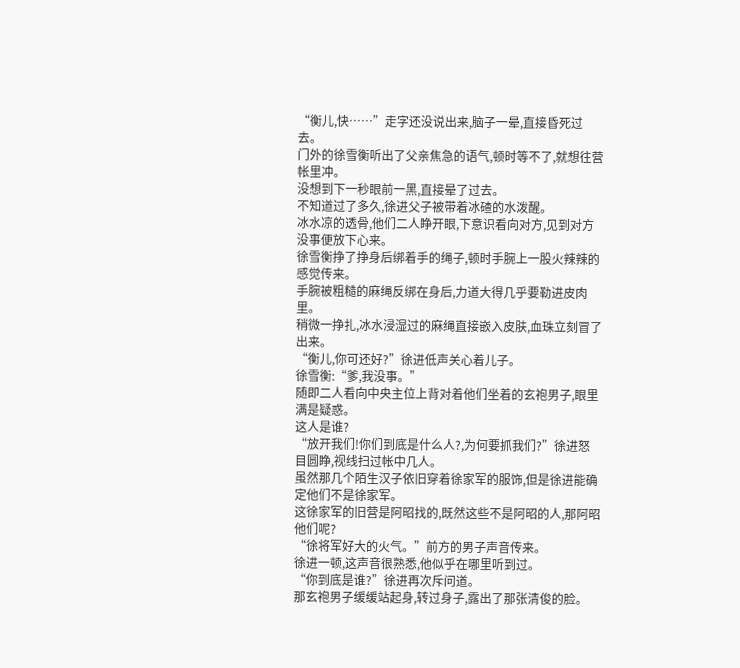“衡儿,快……”走字还没说出来,脑子一晕,直接昏死过去。
门外的徐雪衡听出了父亲焦急的语气,顿时等不了,就想往营帐里冲。
没想到下一秒眼前一黑,直接晕了过去。
不知道过了多久,徐进父子被带着冰碴的水泼醒。
冰水凉的透骨,他们二人睁开眼,下意识看向对方,见到对方没事便放下心来。
徐雪衡挣了挣身后绑着手的绳子,顿时手腕上一股火辣辣的感觉传来。
手腕被粗糙的麻绳反绑在身后,力道大得几乎要勒进皮肉里。
稍微一挣扎,冰水浸湿过的麻绳直接嵌入皮肤,血珠立刻冒了出来。
“衡儿,你可还好?”徐进低声关心着儿子。
徐雪衡:“爹,我没事。”
随即二人看向中央主位上背对着他们坐着的玄袍男子,眼里满是疑惑。
这人是谁?
“放开我们!你们到底是什么人?,为何要抓我们?”徐进怒目圆睁,视线扫过帐中几人。
虽然那几个陌生汉子依旧穿着徐家军的服饰,但是徐进能确定他们不是徐家军。
这徐家军的旧营是阿昭找的,既然这些不是阿昭的人,那阿昭他们呢?
“徐将军好大的火气。”前方的男子声音传来。
徐进一顿,这声音很熟悉,他似乎在哪里听到过。
“你到底是谁?”徐进再次斥问道。
那玄袍男子缓缓站起身,转过身子,露出了那张清俊的脸。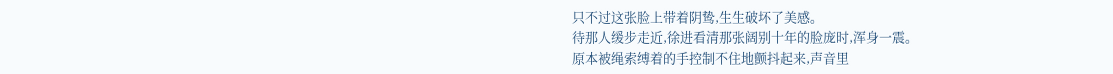只不过这张脸上带着阴鸷,生生破坏了美感。
待那人缓步走近,徐进看清那张阔别十年的脸庞时,浑身一震。
原本被绳索缚着的手控制不住地颤抖起来,声音里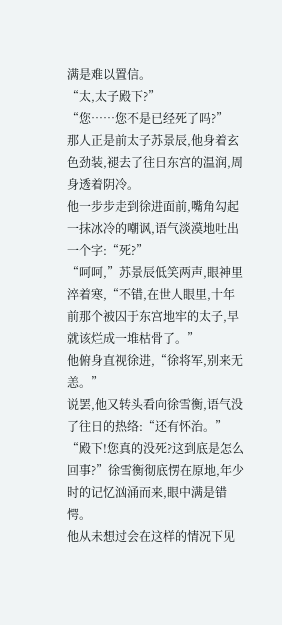满是难以置信。
“太,太子殿下?”
“您……您不是已经死了吗?”
那人正是前太子苏景辰,他身着玄色劲装,褪去了往日东宫的温润,周身透着阴冷。
他一步步走到徐进面前,嘴角勾起一抹冰冷的嘲讽,语气淡漠地吐出一个字:“死?”
“呵呵,”苏景辰低笑两声,眼神里淬着寒,“不错,在世人眼里,十年前那个被囚于东宫地牢的太子,早就该烂成一堆枯骨了。”
他俯身直视徐进,“徐将军,别来无恙。”
说罢,他又转头看向徐雪衡,语气没了往日的热络:“还有怀治。”
“殿下!您真的没死?这到底是怎么回事?”徐雪衡彻底愣在原地,年少时的记忆汹涌而来,眼中满是错愕。
他从未想过会在这样的情况下见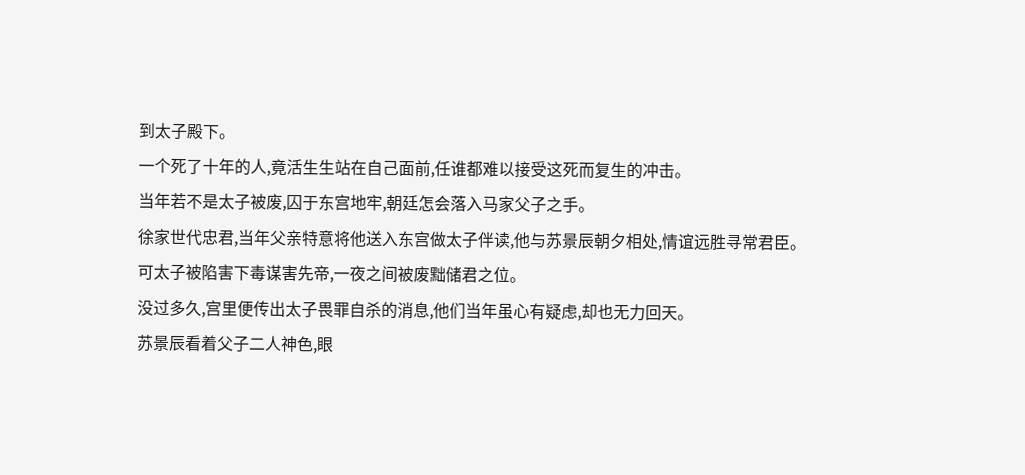到太子殿下。
一个死了十年的人,竟活生生站在自己面前,任谁都难以接受这死而复生的冲击。
当年若不是太子被废,囚于东宫地牢,朝廷怎会落入马家父子之手。
徐家世代忠君,当年父亲特意将他送入东宫做太子伴读,他与苏景辰朝夕相处,情谊远胜寻常君臣。
可太子被陷害下毒谋害先帝,一夜之间被废黜储君之位。
没过多久,宫里便传出太子畏罪自杀的消息,他们当年虽心有疑虑,却也无力回天。
苏景辰看着父子二人神色,眼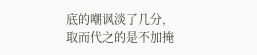底的嘲讽淡了几分,取而代之的是不加掩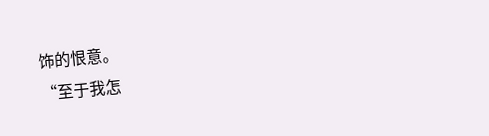饰的恨意。
“至于我怎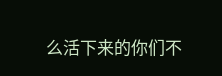么活下来的你们不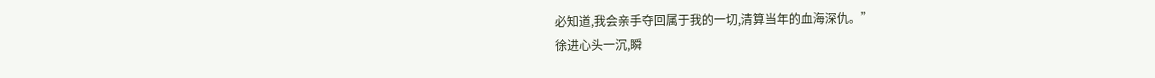必知道,我会亲手夺回属于我的一切,清算当年的血海深仇。”
徐进心头一沉,瞬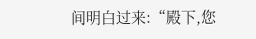间明白过来:“殿下,您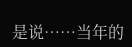是说……当年的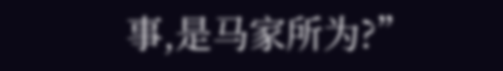事,是马家所为?”